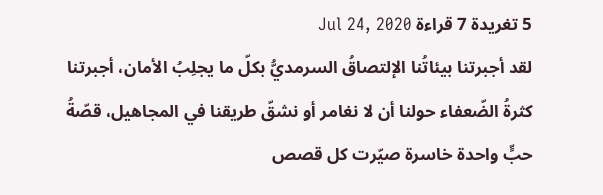5 تغريدة 7 قراءة Jul 24, 2020
لقد أجبرتنا بيئاتُنا الإلتصاقُ السرمديُّ بكلّ ما يجلِبُ الأمان، أجبرتنا كثرةُ الضّعفاء حولنا أن لا نغامر أو نشقّ طريقنا في المجاهيل، قصّةُ حبٍّ واحدة خاسرة صيّرت كل قصص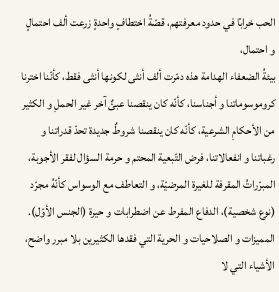الحب خرابًا في حدود معرفتهم، قصّةُ اختطافٍ واحدةٍ زرعت ألف احتمالٍ و احتمال،
بيئةُ الضعفاء الهدامة هذه دمّرت ألف أنثى لكونها أنثى فقط، كأنّنا اخترنا كروموسوماتنا و أجناسنا، كأنّه كان ينقصنا عبئٌ آخر غير الحملِ و الكثير من الأحكامِ الشرعية، كأنّه كان ينقصنا شروطٌ جديدة تحدّ قدراتنا و رغباتنا و انفعالاتنا، فرض التّبعية المحتم و حرمة السؤال لفقر الأجوبة،
المبرّراتُ المقرفة للغيرة المرضيّة، و التعاطف مع الوسواس كأنّهُ مجرّد (نوع شخصية)، الدفاع المفرط عن اضطرابات و حيرة (الجنس الأوّل).
المميزات و الصلاحيات و الحرية التي فقدها الكثيرين بلا مبرر واضح، الأشياء التي لا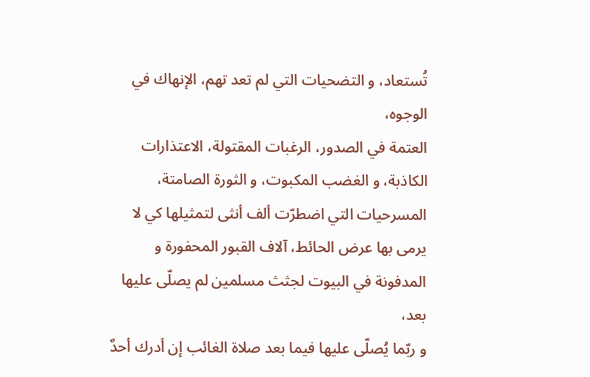تُستعاد، و التضحيات التي لم تعد تهم، الإنهاك في الوجوه،
العتمة في الصدور، الرغبات المقتولة، الاعتذارات الكاذبة، و الغضب المكبوت، و الثورة الصامتة، المسرحيات التي اضطرّت ألف أنثى لتمثيلها كي لا يرمى بها عرض الحائط، آلاف القبور المحفورة و المدفونة في البيوت لجثث مسلمين لم يصلّى عليها بعد،
و ربّما يُصلّى عليها فيما بعد صلاة الغائب إن أدرك أحدٌ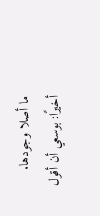ما أصلا وجودها.
أخيرًا: بوسعي أن أقول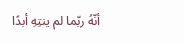أنّهُ ربّما لم ينتِهِ أبدًا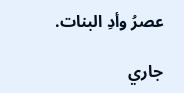عصرُ وأدِ البنات.

جاري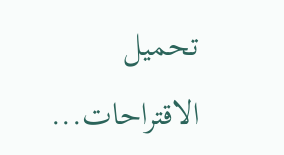تحميل الاقتراحات...